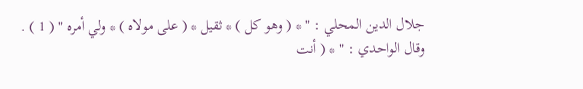جلال الدين المحلي : " * ( وهو كل ) * ثقيل * ( على مولاه ) * ولي أمره " ( 1 ) .
وقال الواحدي : " * ( أنت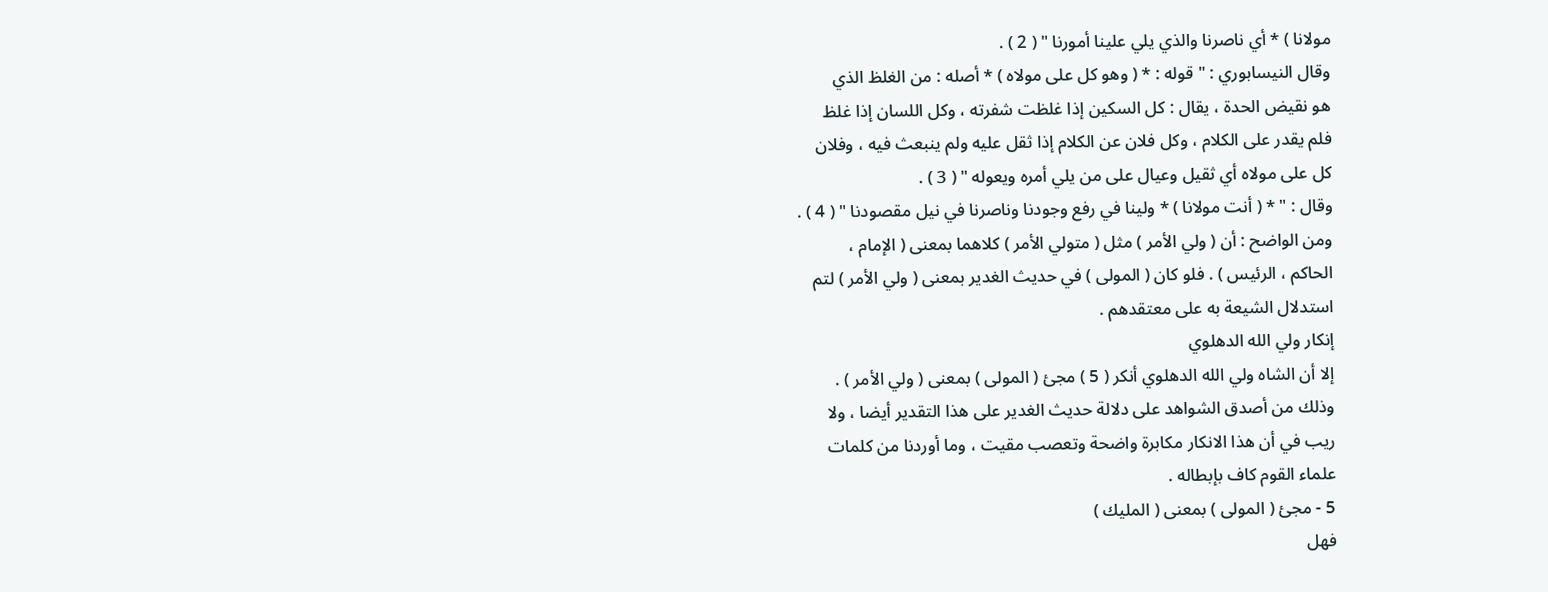مولانا ) * أي ناصرنا والذي يلي علينا أمورنا " ( 2 ) .
وقال النيسابوري : " قوله : * ( وهو كل على مولاه ) * أصله : من الغلظ الذي
هو نقيض الحدة ، يقال : كل السكين إذا غلظت شفرته ، وكل اللسان إذا غلظ
فلم يقدر على الكلام ، وكل فلان عن الكلام إذا ثقل عليه ولم ينبعث فيه ، وفلان
كل على مولاه أي ثقيل وعيال على من يلي أمره ويعوله " ( 3 ) .
وقال : " * ( أنت مولانا ) * ولينا في رفع وجودنا وناصرنا في نيل مقصودنا " ( 4 ) .
ومن الواضح : أن ( ولي الأمر ) مثل ( متولي الأمر ) كلاهما بمعنى ( الإمام ،
الحاكم ، الرئيس ) . فلو كان ( المولى ) في حديث الغدير بمعنى ( ولي الأمر ) لتم
استدلال الشيعة به على معتقدهم .
إنكار ولي الله الدهلوي
إلا أن الشاه ولي الله الدهلوي أنكر ( 5 ) مجئ ( المولى ) بمعنى ( ولي الأمر ) .
وذلك من أصدق الشواهد على دلالة حديث الغدير على هذا التقدير أيضا ، ولا
ريب في أن هذا الانكار مكابرة واضحة وتعصب مقيت ، وما أوردنا من كلمات
علماء القوم كاف بإبطاله .
5 - مجئ ( المولى ) بمعنى ( المليك )
فهل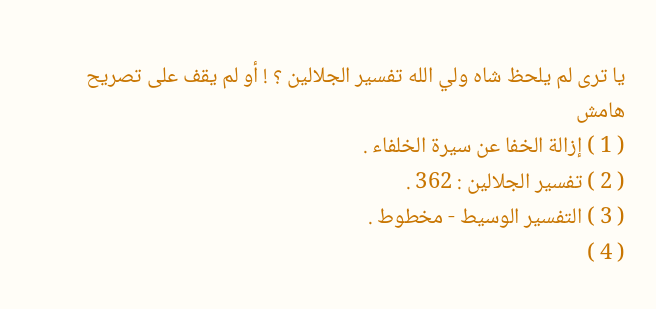يا ترى لم يلحظ شاه ولي الله تفسير الجلالين ؟ ! أو لم يقف على تصريح
هامش
( 1 ) إزالة الخفا عن سيرة الخلفاء .
( 2 ) تفسير الجلالين : 362 .
( 3 ) التفسير الوسيط - مخطوط .
( 4 )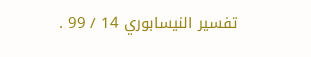تفسير النيسابوري 14 / 99 .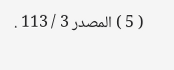( 5 ) المصدر 3 / 113 .